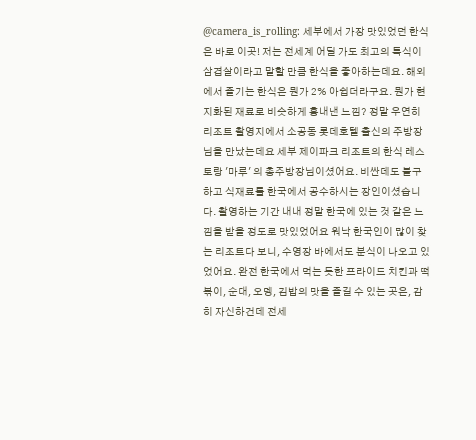@camera_is_rolling: 세부에서 가장 맛있었던 한식은 바로 이곳! 저는 전세계 어딜 가도 최고의 특식이 삼겹살이라고 말할 만큼 한식을 좋아하는데요. 해외에서 즐기는 한식은 뭔가 2% 아쉽더라구요. 뭔가 현지화된 재료로 비슷하게 흉내낸 느낌? 정말 우연히 리조트 촬영지에서 소공동 롯데호텔 출신의 주방장님을 만났는데요 세부 제이파크 리조트의 한식 레스토랑 '마루' 의 총주방장님이셨어요. 비싼데도 불구하고 식재료를 한국에서 공수하시는 장인이셨습니다. 촬영하는 기간 내내 정말 한국에 있는 것 같은 느낌을 받을 정도로 맛있었어요 워낙 한국인이 많이 찾는 리조트다 보니, 수영장 바에서도 분식이 나오고 있었어요. 완전 한국에서 먹는 듯한 프라이드 치킨과 떡볶이, 순대, 오뎅, 김밥의 맛을 즐길 수 있는 곳은, 감히 자신하건데 전세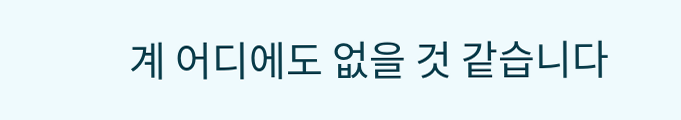계 어디에도 없을 것 같습니다